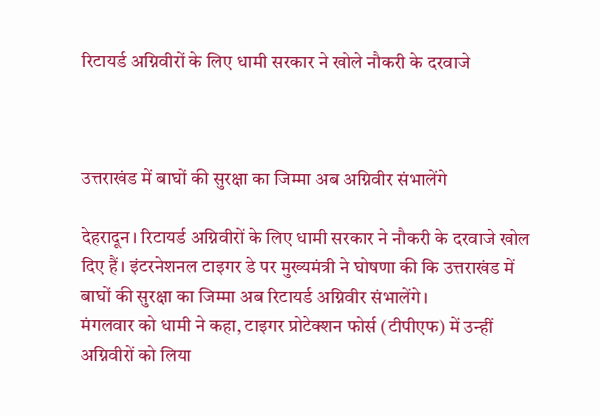रिटायर्ड अग्निवीरों के लिए धामी सरकार ने खोले नौकरी के दरवाजे



उत्तराखंड में बाघों की सुरक्षा का जिम्मा अब अग्निवीर संभालेंगे

देहरादून। रिटायर्ड अग्निवीरों के लिए धामी सरकार ने नौकरी के दरवाजे खोल दिए हैं। इंटरनेशनल टाइगर डे पर मुख्‍यमंत्री ने घोषणा की कि उत्तराखंड में बाघों की सुरक्षा का जिम्मा अब रिटायर्ड अग्निवीर संभालेंगे।
मंगलवार को धामी ने कहा, टाइगर प्रोटेक्‍शन फोर्स (टीपीएफ) में उन्‍हीं अग्निवीरों को लिया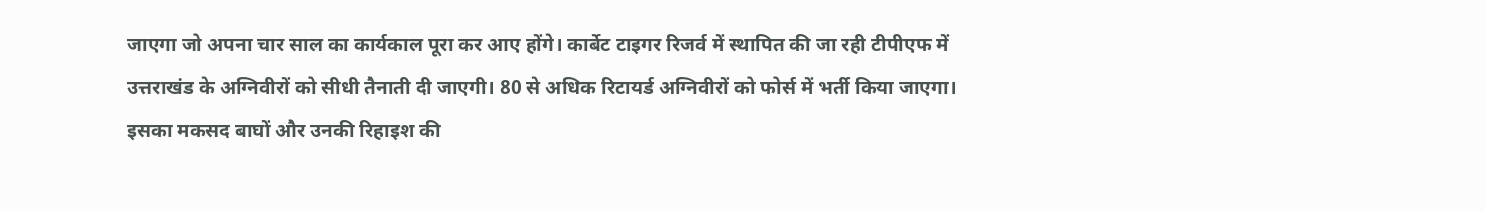जाएगा जो अपना चार साल का कार्यकाल पूरा कर आए होंगे। कार्बेट टाइगर रिजर्व में स्थापित की जा रही टीपीएफ में उत्तराखंड के अग्निवीरों को सीधी तैनाती दी जाएगी। 80 से अधिक रिटायर्ड अग्निवीरों को फोर्स में भर्ती किया जाएगा। इसका मकसद बाघों और उनकी रिहाइश की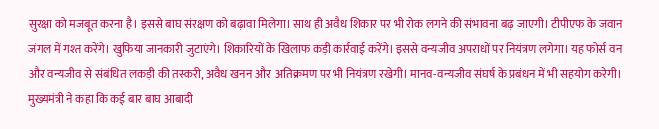सुरक्षा को मजबूत करना है। इससे बाघ संरक्षण को बढ़ावा मिलेगा। साथ ही अवैध शिकार पर भी रोक लगने की संभावना बढ़ जाएगी। टीपीएफ के जवान जंगल में गश्त करेंगे। खुफिया जानकारी जुटाएंगे। शिकारियों के खिलाफ कड़ी कार्रवाई करेंगे। इससे वन्यजीव अपराधों पर नियंत्रण लगेगा। यह फोर्स वन और वन्यजीव से संबंधित लकड़ी की तस्करी, अवैध खनन और  अतिक्रमण पर भी नियंत्रण रखेगी। मानव-वन्यजीव संघर्ष के प्रबंधन में भी सहयोग करेगी। मुख्यमंत्री ने कहा कि कई बार बाघ आबादी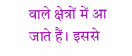वाले क्षेत्रों में आ जाते हैं। इससे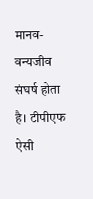मानव-वन्यजीव संघर्ष होता है। टीपीएफ ऐसी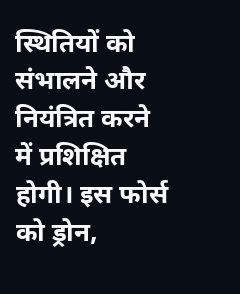स्थितियों को संभालने और नियंत्रित करने में प्रशिक्षित होगी। इस फोर्स को ड्रोन,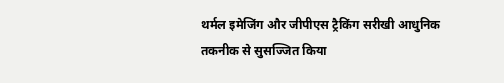थर्मल इमेजिंग और जीपीएस ट्रैकिंग सरीखी आधुनिक तकनीक से सुसज्जित किया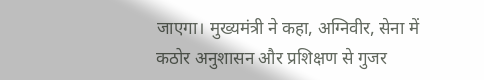जाएगा। मुख्‍यमंत्री ने कहा, अग्निवीर, सेना में कठोर अनुशासन और प्रशिक्षण से गुजर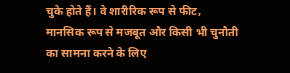चुके होते हैं। वे शारीरिक रूप से फीट, मानसिक रूप से मजबूत और किसी भी चुनौती का सामना करने के लिए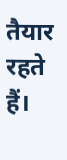तैयार रहते हैं।